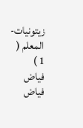زيتونيات- المعلم ( 1 )
فياض فياض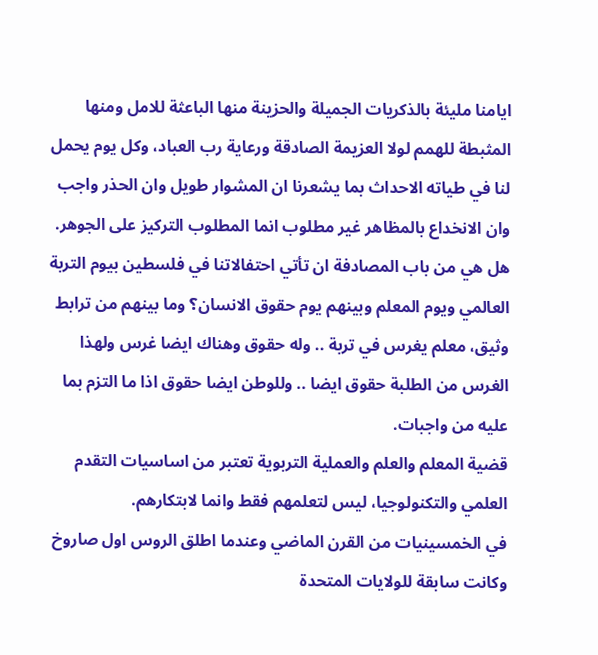ايامنا مليئة بالذكريات الجميلة والحزينة منها الباعثة للامل ومنها المثبطة للهمم لولا العزيمة الصادقة ورعاية رب العباد، وكل يوم يحمل لنا في طياته الاحداث بما يشعرنا ان المشوار طويل وان الحذر واجب وان الانخداع بالمظاهر غير مطلوب انما المطلوب التركيز على الجوهر.
هل هي من باب المصادفة ان تأتي احتفالاتنا في فلسطين بيوم التربة العالمي ويوم المعلم وبينهم يوم حقوق الانسان؟ وما بينهم من ترابط وثيق، معلم يغرس في تربة .. وله حقوق وهناك ايضا غرس ولهذا الغرس من الطلبة حقوق ايضا .. وللوطن ايضا حقوق اذا ما التزم بما عليه من واجبات.
قضية المعلم والعلم والعملية التربوية تعتبر من اساسيات التقدم العلمي والتكنولوجيا، ليس لتعلمهم فقط وانما لابتكارهم.
في الخمسينيات من القرن الماضي وعندما اطلق الروس اول صاروخ وكانت سابقة للولايات المتحدة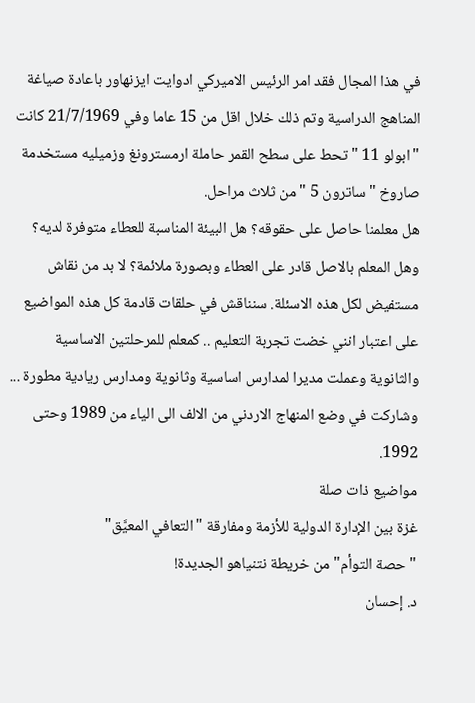في هذا المجال فقد امر الرئيس الاميركي ادوايت ايزنهاور باعادة صياغة المناهج الدراسية وتم ذلك خلال اقل من 15 عاما وفي 21/7/1969 كانت "ابولو 11 " تحط على سطح القمر حاملة ارمسترونغ وزميليه مستخدمة صاروخ "ساترون 5 " من ثلاث مراحل.
هل معلمنا حاصل على حقوقه؟ هل البيئة المناسبة للعطاء متوفرة لديه؟ وهل المعلم بالاصل قادر على العطاء وبصورة ملائمة؟ لا بد من نقاش مستفيض لكل هذه الاسئلة. سنناقش في حلقات قادمة كل هذه المواضيع على اعتبار انني خضت تجربة التعليم .. كمعلم للمرحلتين الاساسية والثانوية وعملت مديرا لمدارس اساسية وثانوية ومدارس ريادية مطورة ... وشاركت في وضع المنهاج الاردني من الالف الى الياء من 1989 وحتى 1992.
مواضيع ذات صلة
غزة بين الإدارة الدولية للأزمة ومفارقة "التعافي المعيَّق"
"حصة التوأم" من خريطة نتنياهو الجديدة!
د. إحسان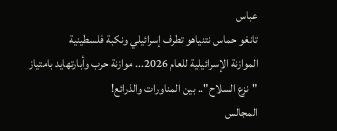عباس
تانغو حماس نتنياهو تطرف إسرائيلي ونكبة فلسطينية
الموازنة الإسرائيلية للعام 2026... موازنة حرب وأبارتهايد بامتياز
"نزع السلاح".. بين المناورات والذرائع!
المجالس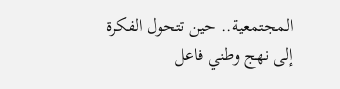المجتمعية.. حين تتحول الفكرة إلى نهج وطني فاعل